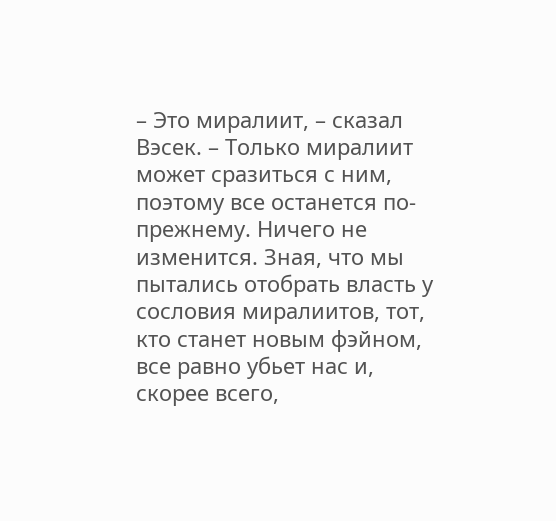– Это миралиит, – сказал Вэсек. – Только миралиит может сразиться с ним, поэтому все останется по-прежнему. Ничего не изменится. Зная, что мы пытались отобрать власть у сословия миралиитов, тот, кто станет новым фэйном, все равно убьет нас и, скорее всего,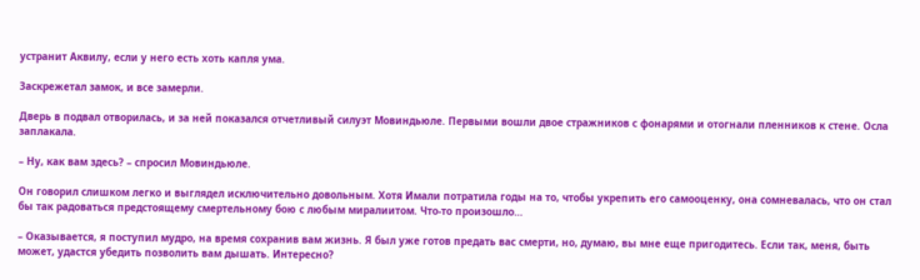устранит Аквилу, если у него есть хоть капля ума.

Заскрежетал замок, и все замерли.

Дверь в подвал отворилась, и за ней показался отчетливый силуэт Мовиндьюле. Первыми вошли двое стражников с фонарями и отогнали пленников к стене. Осла заплакала.

– Ну, как вам здесь? – спросил Мовиндьюле.

Он говорил слишком легко и выглядел исключительно довольным. Хотя Имали потратила годы на то, чтобы укрепить его самооценку, она сомневалась, что он стал бы так радоваться предстоящему смертельному бою с любым миралиитом. Что-то произошло…

– Оказывается, я поступил мудро, на время сохранив вам жизнь. Я был уже готов предать вас смерти, но, думаю, вы мне еще пригодитесь. Если так, меня, быть может, удастся убедить позволить вам дышать. Интересно?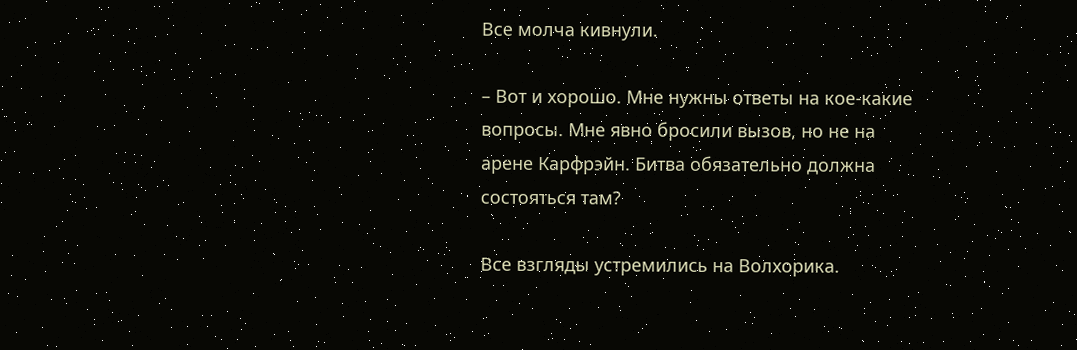Все молча кивнули.

– Вот и хорошо. Мне нужны ответы на кое-какие вопросы. Мне явно бросили вызов, но не на арене Карфрэйн. Битва обязательно должна состояться там?

Все взгляды устремились на Волхорика.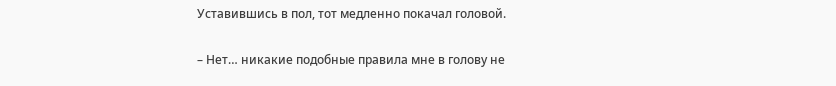Уставившись в пол, тот медленно покачал головой.

– Нет… никакие подобные правила мне в голову не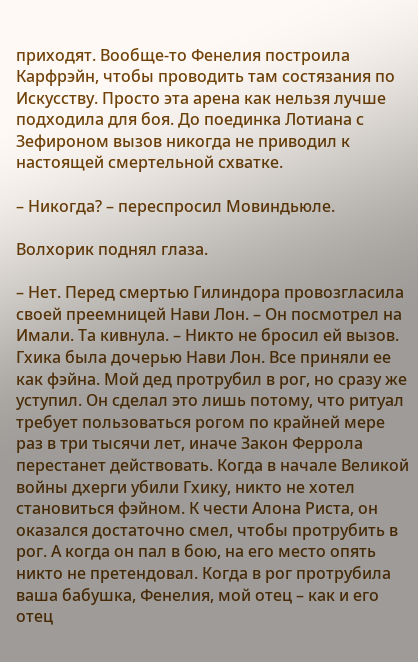приходят. Вообще-то Фенелия построила Карфрэйн, чтобы проводить там состязания по Искусству. Просто эта арена как нельзя лучше подходила для боя. До поединка Лотиана с Зефироном вызов никогда не приводил к настоящей смертельной схватке.

– Никогда? – переспросил Мовиндьюле.

Волхорик поднял глаза.

– Нет. Перед смертью Гилиндора провозгласила своей преемницей Нави Лон. – Он посмотрел на Имали. Та кивнула. – Никто не бросил ей вызов. Гхика была дочерью Нави Лон. Все приняли ее как фэйна. Мой дед протрубил в рог, но сразу же уступил. Он сделал это лишь потому, что ритуал требует пользоваться рогом по крайней мере раз в три тысячи лет, иначе Закон Феррола перестанет действовать. Когда в начале Великой войны дхерги убили Гхику, никто не хотел становиться фэйном. К чести Алона Риста, он оказался достаточно смел, чтобы протрубить в рог. А когда он пал в бою, на его место опять никто не претендовал. Когда в рог протрубила ваша бабушка, Фенелия, мой отец – как и его отец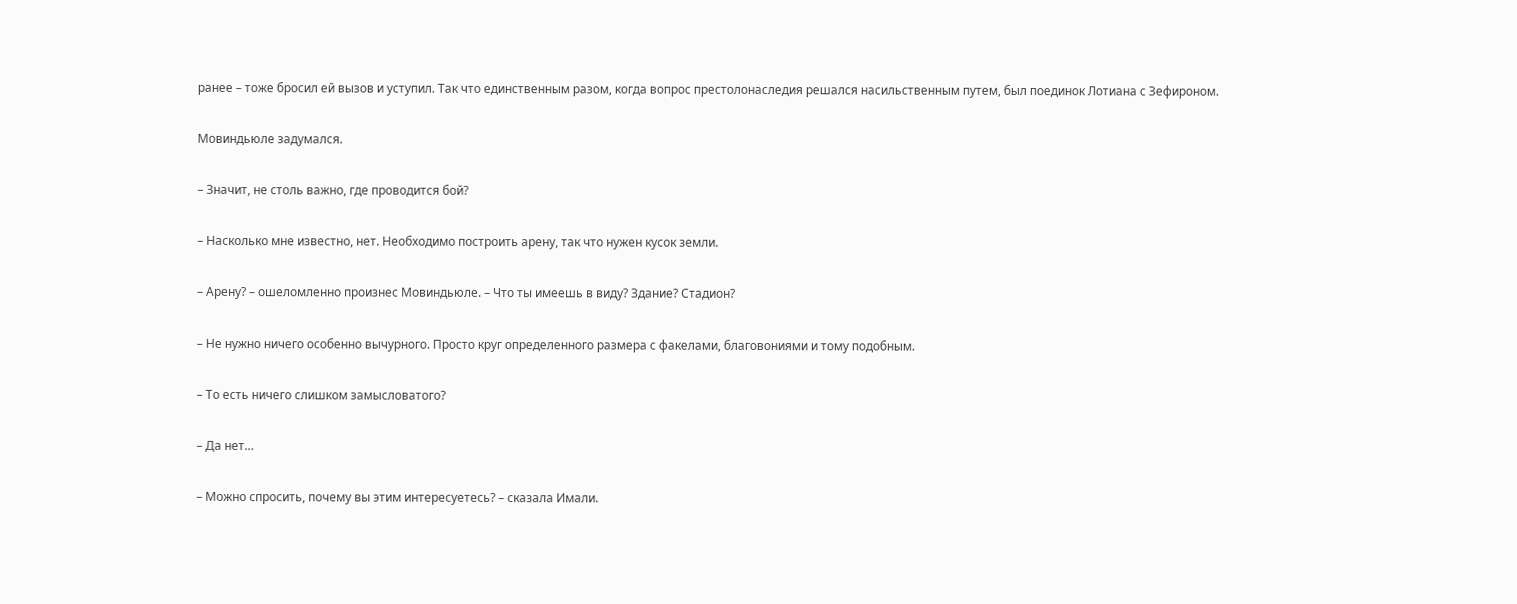ранее – тоже бросил ей вызов и уступил. Так что единственным разом, когда вопрос престолонаследия решался насильственным путем, был поединок Лотиана с Зефироном.

Мовиндьюле задумался.

– Значит, не столь важно, где проводится бой?

– Насколько мне известно, нет. Необходимо построить арену, так что нужен кусок земли.

– Арену? – ошеломленно произнес Мовиндьюле. – Что ты имеешь в виду? Здание? Стадион?

– Не нужно ничего особенно вычурного. Просто круг определенного размера с факелами, благовониями и тому подобным.

– То есть ничего слишком замысловатого?

– Да нет…

– Можно спросить, почему вы этим интересуетесь? – сказала Имали.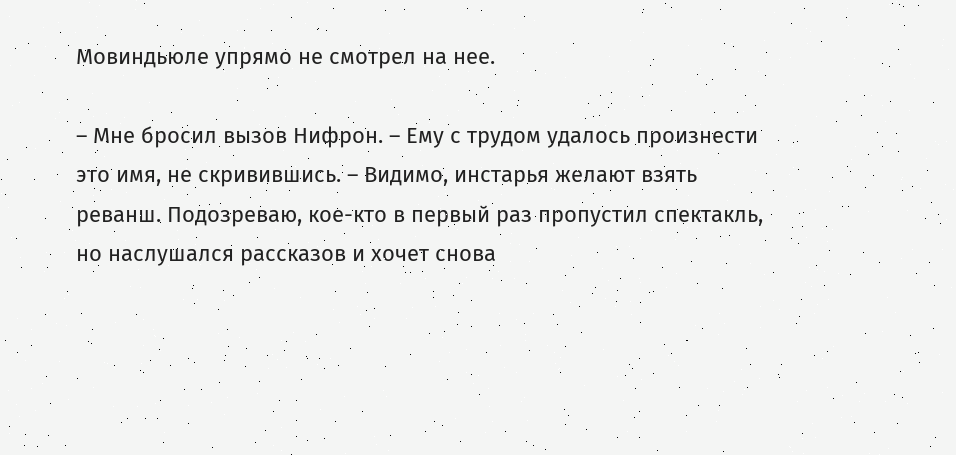Мовиндьюле упрямо не смотрел на нее.

– Мне бросил вызов Нифрон. – Ему с трудом удалось произнести это имя, не скривившись. – Видимо, инстарья желают взять реванш. Подозреваю, кое-кто в первый раз пропустил спектакль, но наслушался рассказов и хочет снова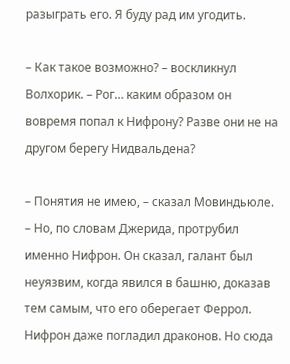разыграть его. Я буду рад им угодить.

– Как такое возможно? – воскликнул Волхорик. – Рог… каким образом он вовремя попал к Нифрону? Разве они не на другом берегу Нидвальдена?

– Понятия не имею, – сказал Мовиндьюле. – Но, по словам Джерида, протрубил именно Нифрон. Он сказал, галант был неуязвим, когда явился в башню, доказав тем самым, что его оберегает Феррол. Нифрон даже погладил драконов. Но сюда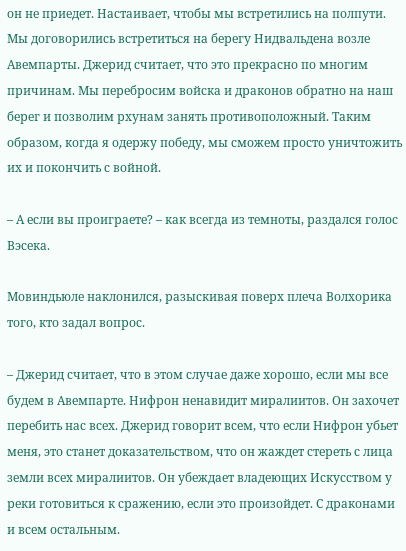он не приедет. Настаивает, чтобы мы встретились на полпути. Мы договорились встретиться на берегу Нидвальдена возле Авемпарты. Джерид считает, что это прекрасно по многим причинам. Мы перебросим войска и драконов обратно на наш берег и позволим рхунам занять противоположный. Таким образом, когда я одержу победу, мы сможем просто уничтожить их и покончить с войной.

– А если вы проиграете? – как всегда из темноты, раздался голос Вэсека.

Мовиндьюле наклонился, разыскивая поверх плеча Волхорика того, кто задал вопрос.

– Джерид считает, что в этом случае даже хорошо, если мы все будем в Авемпарте. Нифрон ненавидит миралиитов. Он захочет перебить нас всех. Джерид говорит всем, что если Нифрон убьет меня, это станет доказательством, что он жаждет стереть с лица земли всех миралиитов. Он убеждает владеющих Искусством у реки готовиться к сражению, если это произойдет. С драконами и всем остальным.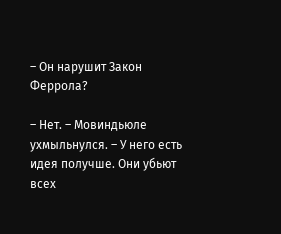– Он нарушит Закон Феррола?

– Нет. – Мовиндьюле ухмыльнулся. – У него есть идея получше. Они убьют всех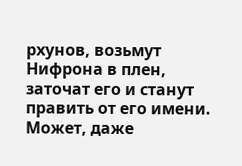рхунов, возьмут Нифрона в плен, заточат его и станут править от его имени. Может, даже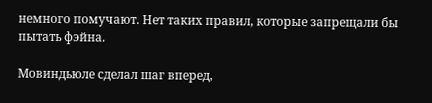немного помучают. Нет таких правил, которые запрещали бы пытать фэйна.

Мовиндьюле сделал шаг вперед,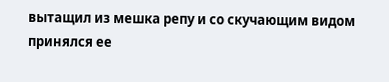вытащил из мешка репу и со скучающим видом принялся ее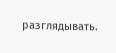разглядывать.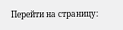Перейти на страницу: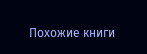Похожие книги